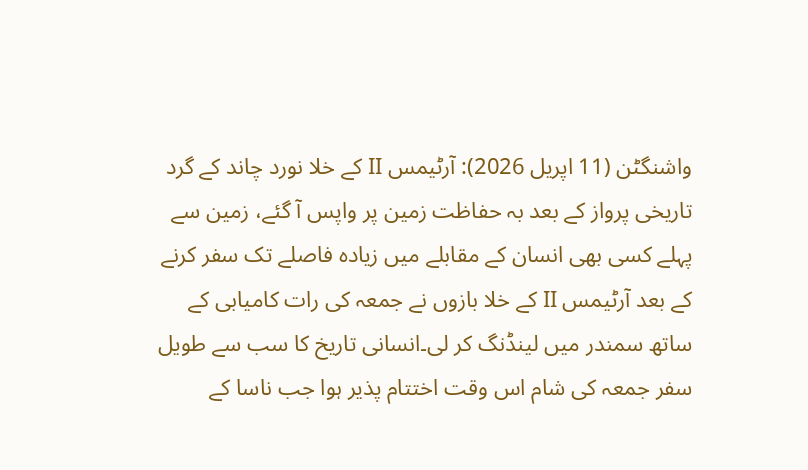واشنگٹن (11 اپریل 2026): آرٹیمس II کے خلا نورد چاند کے گرد تاریخی پرواز کے بعد بہ حفاظت زمین پر واپس آ گئے، زمین سے پہلے کسی بھی انسان کے مقابلے میں زیادہ فاصلے تک سفر کرنے کے بعد آرٹیمس II کے خلا بازوں نے جمعہ کی رات کامیابی کے ساتھ سمندر میں لینڈنگ کر لی۔انسانی تاریخ کا سب سے طویل سفر جمعہ کی شام اس وقت اختتام پذیر ہوا جب ناسا کے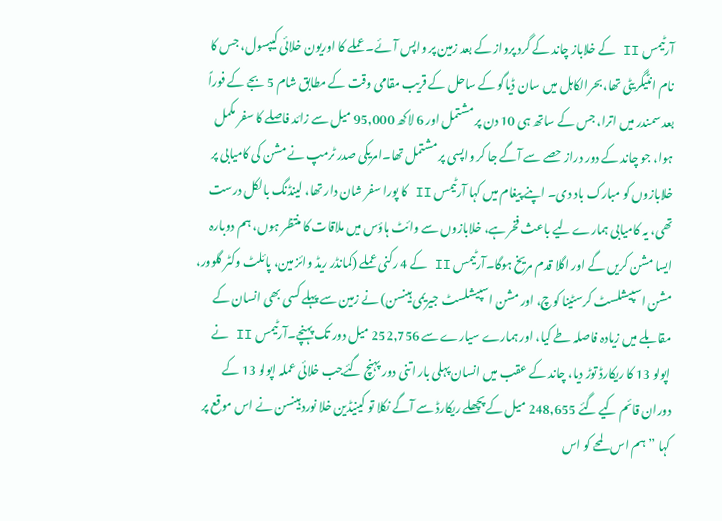آرٹیمس II کے خلاباز چاند کے گرد پرواز کے بعد زمین پر واپس آئے۔ عملے کا اوریون خلائی کیپسول، جس کا نام انٹیگریٹی تھا، بحرالکاہل میں سان ڈیاگو کے ساحل کے قریب مقامی وقت کے مطابق شام 5 بجے کے فوراً بعد سمندر میں اترا، جس کے ساتھ ہی 10 دن پر مشتمل اور 6 لاکھ 95,000 میل سے زائد فاصلے کا سفر مکمل ہوا، جو چاند کے دور دراز حصے سے آگے جا کر واپسی پر مشتمل تھا۔امریکی صدر ٹرمپ نے مشن کی کامیابی پر خلابازوں کو مبارک باد دی۔ اپنے پیغام میں کہا آرٹیمس II کا پورا سفر شان دار تھا، لینڈنگ بالکل درست تھی، یہ کامیابی ہمارے لیے باعث فخر ہے، خلابازوں سے وائٹ ہاؤس میں ملاقات کا منتظر ہوں، ہم دوبارہ ایسا مشن کریں گے اور اگلا قدم مریخ ہوگا۔آرٹیمس II کے 4 رکنی عملے (کمانڈر ریڈ وائز مین، پائلٹ وکٹر گلوور، مشن اسپیشلسٹ کرسٹینا کوچ، اور مشن اسپیشلسٹ جیریمی ہینسن) نے زمین سے پہلے کسی بھی انسان کے مقابلے میں زیادہ فاصلہ طے کیا، اور ہمارے سیارے سے 252,756 میل دور تک پہنچے۔آرٹیمس II نے اپولو 13 کا ریکارڈ توڑ دیا، چاند کے عقب میں انسان پہلی بار اتنی دور پہنچ گئےجب خلائی عملہ اپولو 13 کے دوران قائم کیے گئے 248,655 میل کے پچھلے ریکارڈ سے آگے نکلا تو کینیڈین خلا نورد ہینسن نے اس موقع پر کہا ’’ہم اس لمحے کو اس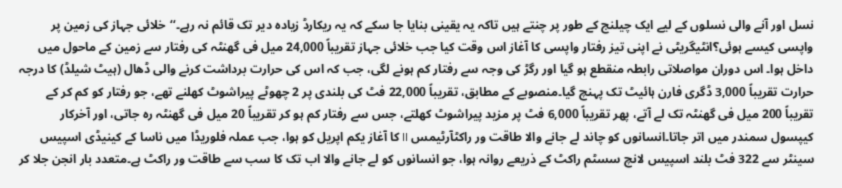نسل اور آنے والی نسلوں کے لیے ایک چیلنج کے طور پر چنتے ہیں تاکہ یہ یقینی بنایا جا سکے کہ یہ ریکارڈ زیادہ دیر تک قائم نہ رہے۔‘‘خلائی جہاز کی زمین پر واپسی کیسے ہوئی؟انٹیگریٹی نے اپنی تیز رفتار واپسی کا آغاز اس وقت کیا جب خلائی جہاز تقریباً 24,000 میل فی گھنٹہ کی رفتار سے زمین کے ماحول میں داخل ہوا۔ اس دوران مواصلاتی رابطہ منقطع ہو گیا اور رگڑ کی وجہ سے رفتار کم ہونے لگی، جب کہ اس کی حرارت برداشت کرنے والی ڈھال (ہیٹ شیلڈ) کا درجہ حرارت تقریباً 3,000 ڈگری فارن ہائیٹ تک پہنچ گیا۔منصوبے کے مطابق، تقریباً 22,000 فٹ کی بلندی پر 2 چھوٹے پیراشوٹ کھلنے تھے، جو رفتار کو کم کر کے تقریباً 200 میل فی گھنٹہ تک لے آتے، پھر تقریباً 6,000 فٹ پر مزید پیراشوٹ کھلتے، جس سے رفتار کم ہو کر تقریباً 20 میل فی گھنٹہ رہ جاتی، اور آخرکار کیپسول سمندر میں اتر جاتا۔انسانوں کو چاند لے جانے والا طاقت ور راکٹآرٹیمس II کا آغاز یکم اپریل کو ہوا، جب عملہ فلوریڈا میں ناسا کے کینیڈی اسپیس سینٹر سے 322 فٹ بلند اسپیس لانچ سسٹم راکٹ کے ذریعے روانہ ہوا، جو انسانوں کو لے جانے والا اب تک کا سب سے طاقت ور راکٹ ہے۔متعدد بار انجن جلا کر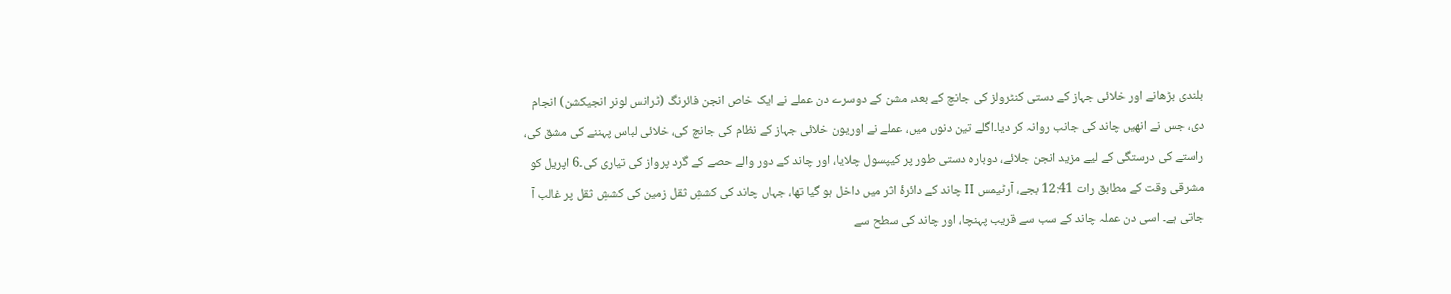بلندی بڑھانے اور خلائی جہاز کے دستی کنٹرولز کی جانچ کے بعد، مشن کے دوسرے دن عملے نے ایک خاص انجن فائرنگ (ٹرانس لونر انجیکشن) انجام دی، جس نے انھیں چاند کی جانب روانہ کر دیا۔اگلے تین دنوں میں، عملے نے اوریون خلائی جہاز کے نظام کی جانچ کی، خلائی لباس پہننے کی مشق کی، راستے کی درستگی کے لیے مزید انجن جلائے، دوبارہ دستی طور پر کیپسول چلایا، اور چاند کے دور والے حصے کے گرد پرواز کی تیاری کی۔6 اپریل کو مشرقی وقت کے مطابق رات 12:41 بجے، آرٹیمس II چاند کے دائرۂ اثر میں داخل ہو گیا تھا، جہاں چاند کی کششِ ثقل زمین کی کششِ ثقل پر غالب آ جاتی ہے۔ اسی دن عملہ چاند کے سب سے قریب پہنچا، اور چاند کی سطح سے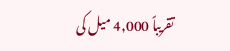تقریباً 4,000 میل کی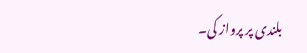بلندی پر پرواز کی۔